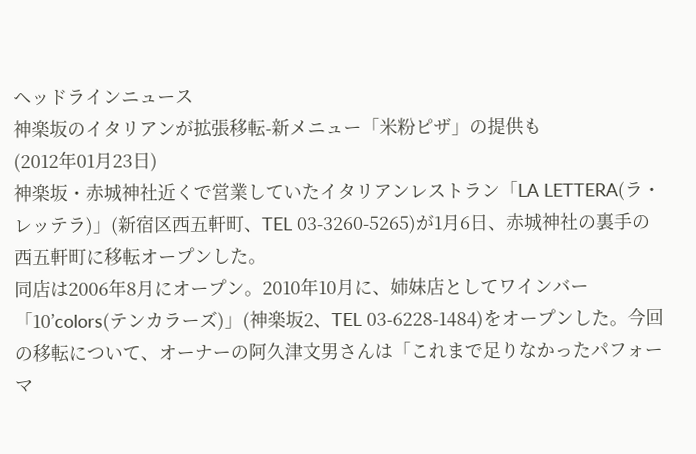ヘッドラインニュース
神楽坂のイタリアンが拡張移転-新メニュー「米粉ピザ」の提供も
(2012年01月23日)
神楽坂・赤城神社近くで営業していたイタリアンレストラン「LA LETTERA(ラ・レッテラ)」(新宿区西五軒町、TEL 03-3260-5265)が1月6日、赤城神社の裏手の西五軒町に移転オープンした。
同店は2006年8月にオープン。2010年10月に、姉妹店としてワインバー「10’colors(テンカラーズ)」(神楽坂2、TEL 03-6228-1484)をオープンした。今回の移転について、オーナーの阿久津文男さんは「これまで足りなかったパフォーマ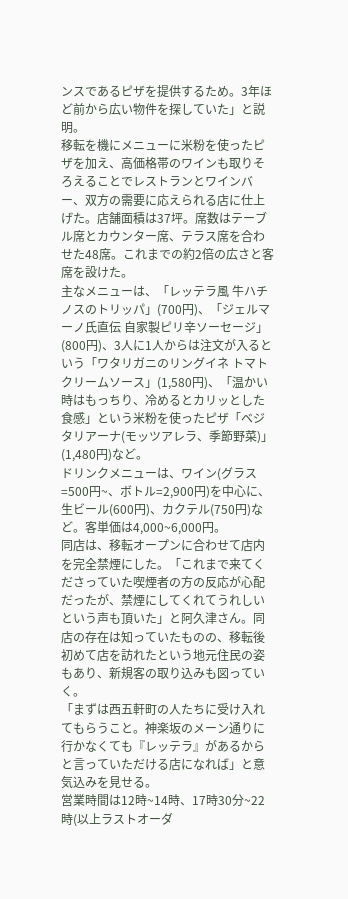ンスであるピザを提供するため。3年ほど前から広い物件を探していた」と説明。
移転を機にメニューに米粉を使ったピザを加え、高価格帯のワインも取りそろえることでレストランとワインバー、双方の需要に応えられる店に仕上げた。店舗面積は37坪。席数はテーブル席とカウンター席、テラス席を合わせた48席。これまでの約2倍の広さと客席を設けた。
主なメニューは、「レッテラ風 牛ハチノスのトリッパ」(700円)、「ジェルマーノ氏直伝 自家製ピリ辛ソーセージ」(800円)、3人に1人からは注文が入るという「ワタリガニのリングイネ トマトクリームソース」(1,580円)、「温かい時はもっちり、冷めるとカリッとした食感」という米粉を使ったピザ「ベジタリアーナ(モッツアレラ、季節野菜)」(1,480円)など。
ドリンクメニューは、ワイン(グラス=500円~、ボトル=2,900円)を中心に、生ビール(600円)、カクテル(750円)など。客単価は4,000~6,000円。
同店は、移転オープンに合わせて店内を完全禁煙にした。「これまで来てくださっていた喫煙者の方の反応が心配だったが、禁煙にしてくれてうれしいという声も頂いた」と阿久津さん。同店の存在は知っていたものの、移転後初めて店を訪れたという地元住民の姿もあり、新規客の取り込みも図っていく。
「まずは西五軒町の人たちに受け入れてもらうこと。神楽坂のメーン通りに行かなくても『レッテラ』があるからと言っていただける店になれば」と意気込みを見せる。
営業時間は12時~14時、17時30分~22時(以上ラストオーダ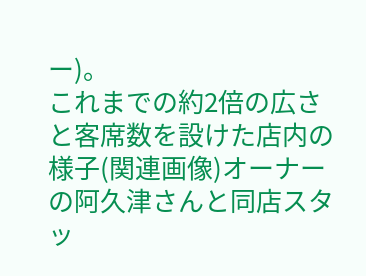ー)。
これまでの約2倍の広さと客席数を設けた店内の様子(関連画像)オーナーの阿久津さんと同店スタッ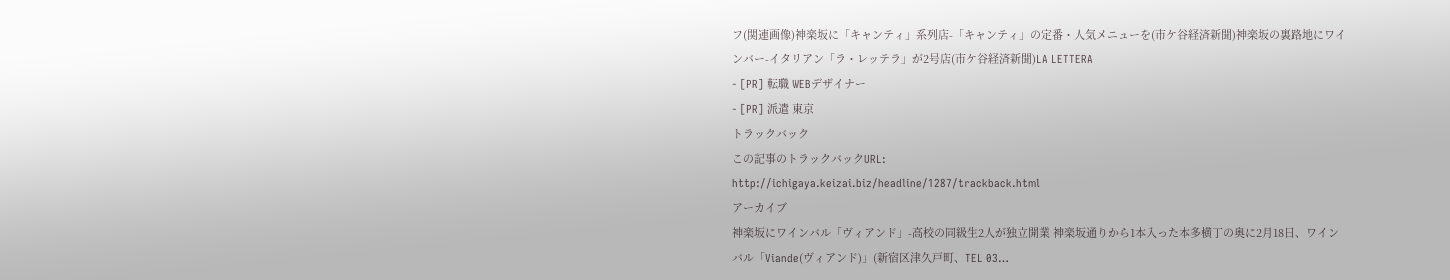フ(関連画像)神楽坂に「キャンティ」系列店-「キャンティ」の定番・人気メニューを(市ケ谷経済新聞)神楽坂の裏路地にワインバー-イタリアン「ラ・レッテラ」が2号店(市ケ谷経済新聞)LA LETTERA
- [PR] 転職 WEBデザイナー
- [PR] 派遣 東京
トラックバック
この記事のトラックバックURL:
http://ichigaya.keizai.biz/headline/1287/trackback.html
アーカイブ
神楽坂にワインバル「ヴィアンド」-高校の同級生2人が独立開業 神楽坂通りから1本入った本多横丁の奥に2月18日、ワインバル「Viande(ヴィアンド)」(新宿区津久戸町、TEL 03…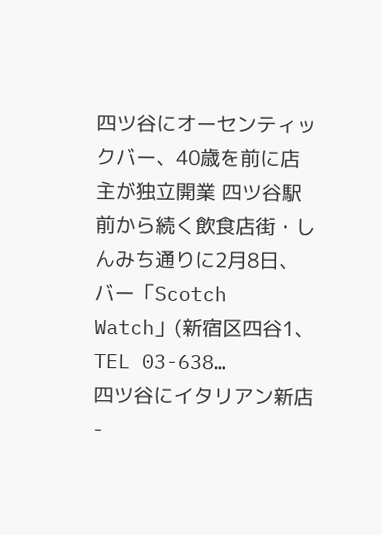四ツ谷にオーセンティックバー、40歳を前に店主が独立開業 四ツ谷駅前から続く飲食店街・しんみち通りに2月8日、バー「Scotch Watch」(新宿区四谷1、TEL 03-638…
四ツ谷にイタリアン新店-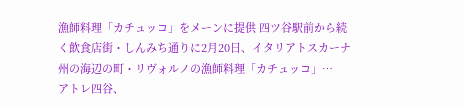漁師料理「カチュッコ」をメーンに提供 四ツ谷駅前から続く飲食店街・しんみち通りに2月20日、イタリアトスカーナ州の海辺の町・リヴォルノの漁師料理「カチュッコ」…
アトレ四谷、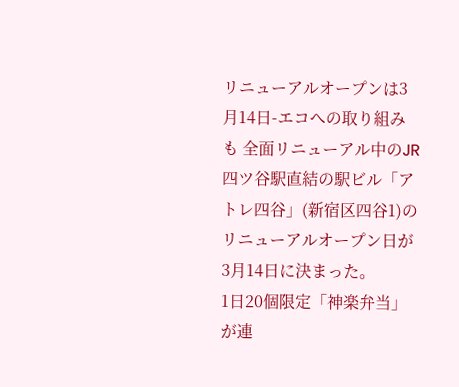リニューアルオープンは3月14日-エコへの取り組みも 全面リニューアル中のJR四ツ谷駅直結の駅ビル「アトレ四谷」(新宿区四谷1)のリニューアルオープン日が3月14日に決まった。
1日20個限定「神楽弁当」が連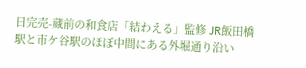日完売-蔵前の和食店「結わえる」監修 JR飯田橋駅と市ケ谷駅のほぼ中間にある外堀通り沿い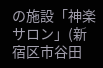の施設「神楽サロン」(新宿区市谷田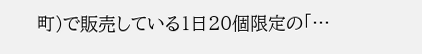町)で販売している1日20個限定の「…